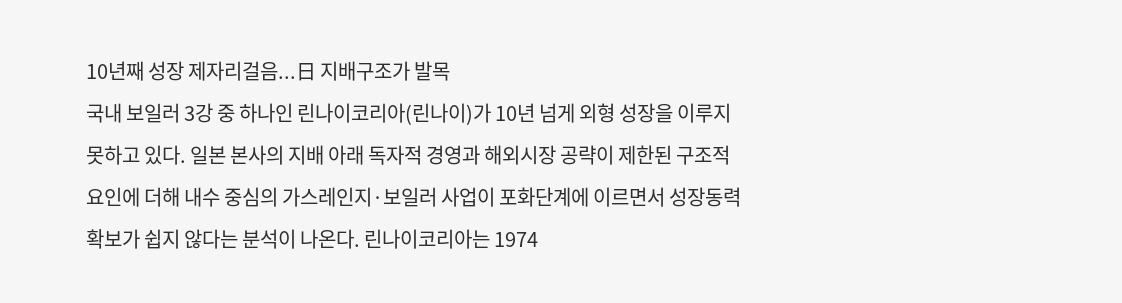10년째 성장 제자리걸음...日 지배구조가 발목
국내 보일러 3강 중 하나인 린나이코리아(린나이)가 10년 넘게 외형 성장을 이루지 못하고 있다. 일본 본사의 지배 아래 독자적 경영과 해외시장 공략이 제한된 구조적 요인에 더해 내수 중심의 가스레인지·보일러 사업이 포화단계에 이르면서 성장동력 확보가 쉽지 않다는 분석이 나온다. 린나이코리아는 1974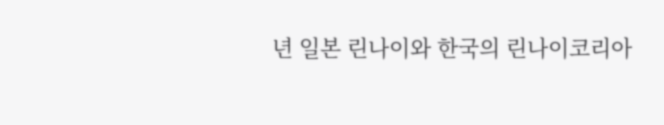년 일본 린나이와 한국의 린나이코리아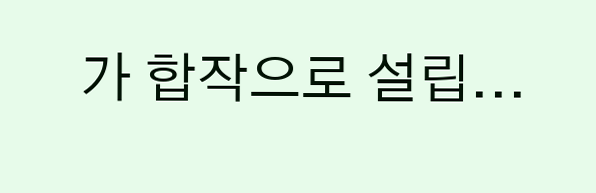가 합작으로 설립...